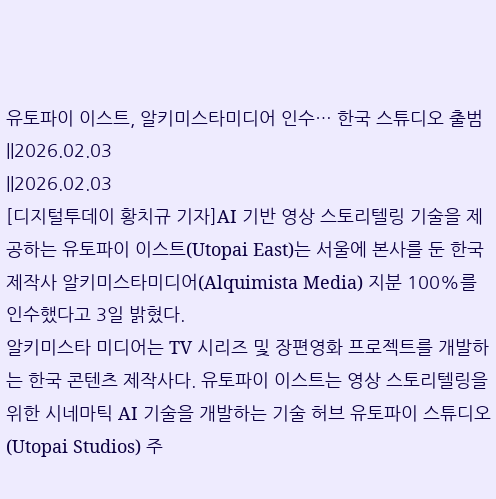유토파이 이스트, 알키미스타미디어 인수… 한국 스튜디오 출범
||2026.02.03
||2026.02.03
[디지털투데이 황치규 기자]AI 기반 영상 스토리텔링 기술을 제공하는 유토파이 이스트(Utopai East)는 서울에 본사를 둔 한국 제작사 알키미스타미디어(Alquimista Media) 지분 100%를 인수했다고 3일 밝혔다.
알키미스타 미디어는 TV 시리즈 및 장편영화 프로젝트를 개발하는 한국 콘텐츠 제작사다. 유토파이 이스트는 영상 스토리텔링을 위한 시네마틱 AI 기술을 개발하는 기술 허브 유토파이 스튜디오(Utopai Studios) 주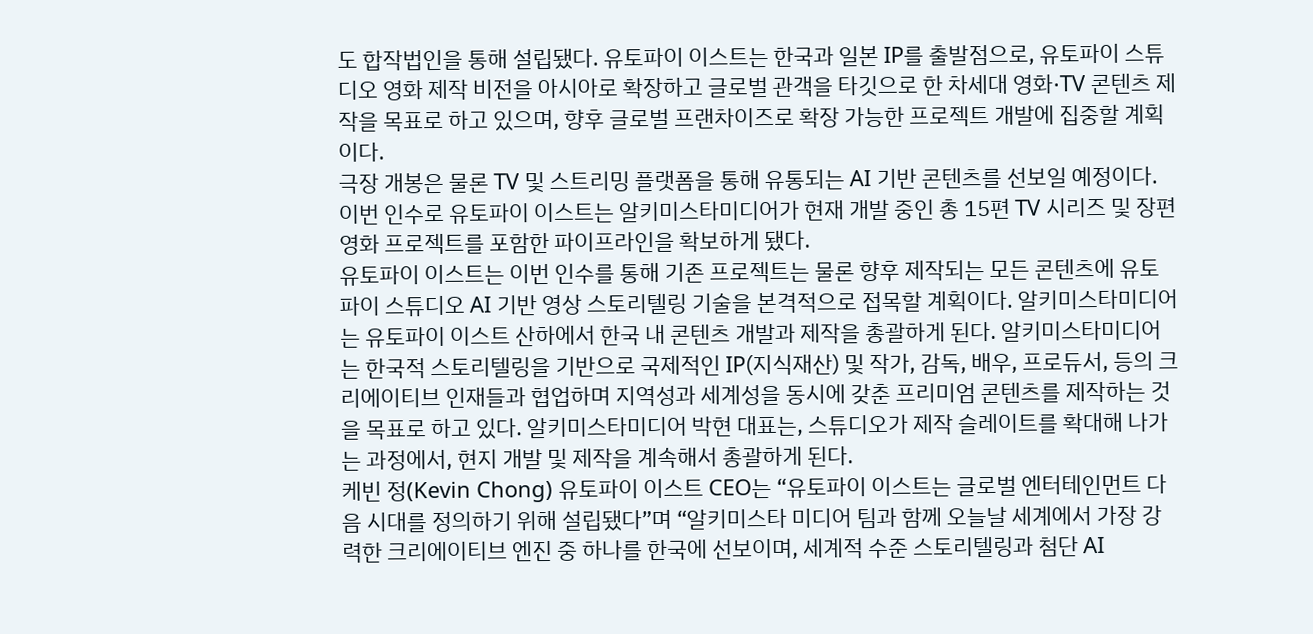도 합작법인을 통해 설립됐다. 유토파이 이스트는 한국과 일본 IP를 출발점으로, 유토파이 스튜디오 영화 제작 비전을 아시아로 확장하고 글로벌 관객을 타깃으로 한 차세대 영화·TV 콘텐츠 제작을 목표로 하고 있으며, 향후 글로벌 프랜차이즈로 확장 가능한 프로젝트 개발에 집중할 계획이다.
극장 개봉은 물론 TV 및 스트리밍 플랫폼을 통해 유통되는 AI 기반 콘텐츠를 선보일 예정이다. 이번 인수로 유토파이 이스트는 알키미스타미디어가 현재 개발 중인 총 15편 TV 시리즈 및 장편영화 프로젝트를 포함한 파이프라인을 확보하게 됐다.
유토파이 이스트는 이번 인수를 통해 기존 프로젝트는 물론 향후 제작되는 모든 콘텐츠에 유토파이 스튜디오 AI 기반 영상 스토리텔링 기술을 본격적으로 접목할 계획이다. 알키미스타미디어는 유토파이 이스트 산하에서 한국 내 콘텐츠 개발과 제작을 총괄하게 된다. 알키미스타미디어는 한국적 스토리텔링을 기반으로 국제적인 IP(지식재산) 및 작가, 감독, 배우, 프로듀서, 등의 크리에이티브 인재들과 협업하며 지역성과 세계성을 동시에 갖춘 프리미엄 콘텐츠를 제작하는 것을 목표로 하고 있다. 알키미스타미디어 박현 대표는, 스튜디오가 제작 슬레이트를 확대해 나가는 과정에서, 현지 개발 및 제작을 계속해서 총괄하게 된다.
케빈 정(Kevin Chong) 유토파이 이스트 CEO는 “유토파이 이스트는 글로벌 엔터테인먼트 다음 시대를 정의하기 위해 설립됐다”며 “알키미스타 미디어 팀과 함께 오늘날 세계에서 가장 강력한 크리에이티브 엔진 중 하나를 한국에 선보이며, 세계적 수준 스토리텔링과 첨단 AI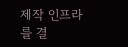제작 인프라를 결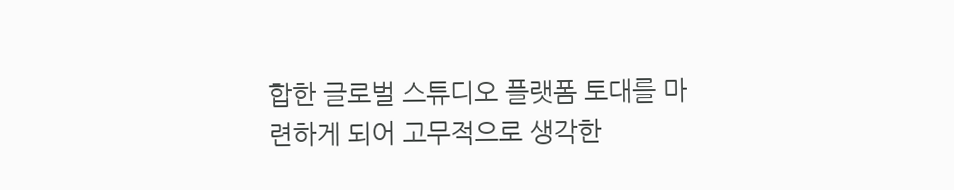합한 글로벌 스튜디오 플랫폼 토대를 마련하게 되어 고무적으로 생각한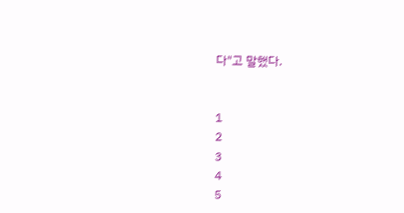다"고 말했다.


1
2
3
4
5